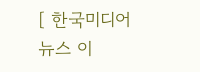[ 한국미디어뉴스 이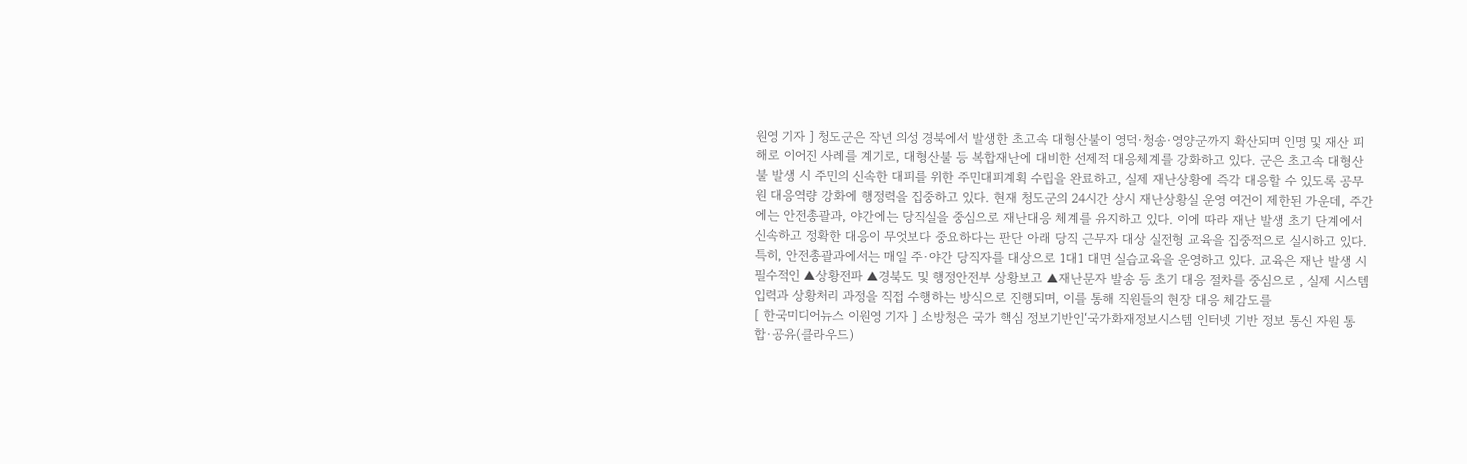원영 기자 ] 청도군은 작년 의성 경북에서 발생한 초고속 대형산불이 영덕·청송·영양군까지 확산되며 인명 및 재산 피해로 이어진 사례를 계기로, 대형산불 등 복합재난에 대비한 선제적 대응체계를 강화하고 있다. 군은 초고속 대형산불 발생 시 주민의 신속한 대피를 위한 주민대피계획 수립을 완료하고, 실제 재난상황에 즉각 대응할 수 있도록 공무원 대응역량 강화에 행정력을 집중하고 있다. 현재 청도군의 24시간 상시 재난상황실 운영 여건이 제한된 가운데, 주간에는 안전총괄과, 야간에는 당직실을 중심으로 재난대응 체계를 유지하고 있다. 이에 따라 재난 발생 초기 단계에서 신속하고 정확한 대응이 무엇보다 중요하다는 판단 아래 당직 근무자 대상 실전형 교육을 집중적으로 실시하고 있다. 특히, 안전총괄과에서는 매일 주·야간 당직자를 대상으로 1대1 대면 실습교육을 운영하고 있다. 교육은 재난 발생 시 필수적인 ▲상황전파 ▲경북도 및 행정안전부 상황보고 ▲재난문자 발송 등 초기 대응 절차를 중심으로 , 실제 시스템입력과 상황처리 과정을 직접 수행하는 방식으로 진행되며, 이를 통해 직원들의 현장 대응 체감도를
[ 한국미디어뉴스 이원영 기자 ] 소방청은 국가 핵심 정보기반인‘국가화재정보시스템 인터넷 기반 정보 통신 자원 통합·공유(클라우드)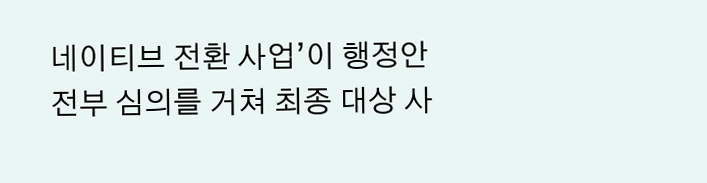네이티브 전환 사업’이 행정안전부 심의를 거쳐 최종 대상 사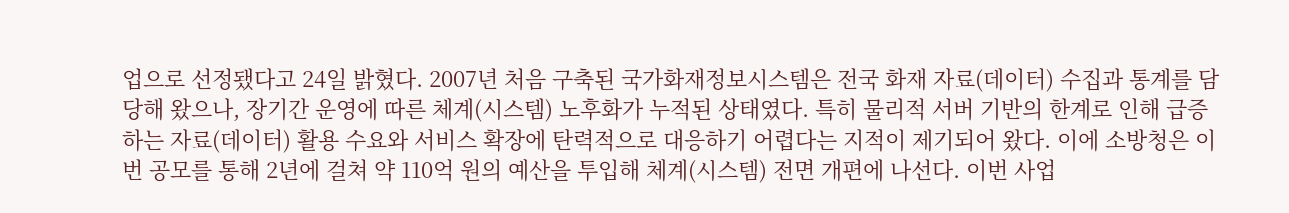업으로 선정됐다고 24일 밝혔다. 2007년 처음 구축된 국가화재정보시스템은 전국 화재 자료(데이터) 수집과 통계를 담당해 왔으나, 장기간 운영에 따른 체계(시스템) 노후화가 누적된 상태였다. 특히 물리적 서버 기반의 한계로 인해 급증하는 자료(데이터) 활용 수요와 서비스 확장에 탄력적으로 대응하기 어렵다는 지적이 제기되어 왔다. 이에 소방청은 이번 공모를 통해 2년에 걸쳐 약 110억 원의 예산을 투입해 체계(시스템) 전면 개편에 나선다. 이번 사업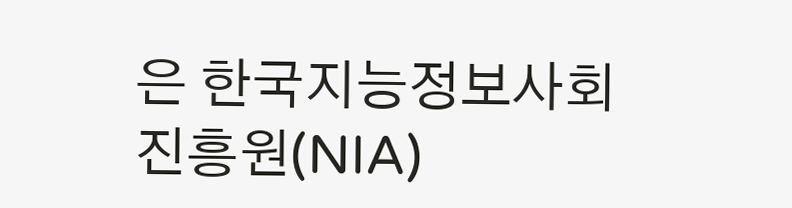은 한국지능정보사회진흥원(NIA)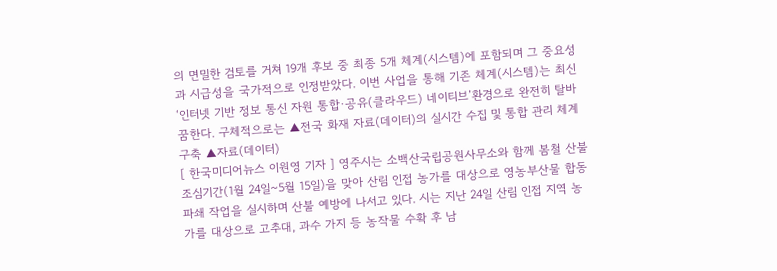의 면밀한 검토를 거쳐 19개 후보 중 최종 5개 체계(시스템)에 포함되며 그 중요성과 시급성을 국가적으로 인정받았다. 이번 사업을 통해 기존 체계(시스템)는 최신‘인터넷 기반 정보 통신 자원 통합·공유(클라우드) 네이티브’환경으로 완전히 탈바꿈한다. 구체적으로는 ▲전국 화재 자료(데이터)의 실시간 수집 및 통합 관리 체계 구축 ▲자료(데이터)
[ 한국미디어뉴스 이원영 기자 ] 영주시는 소백산국립공원사무소와 함께 봄철 산불조심기간(1월 24일~5월 15일)을 맞아 산림 인접 농가를 대상으로 영농부산물 합동 파쇄 작업을 실시하며 산불 예방에 나서고 있다. 시는 지난 24일 산림 인접 지역 농가를 대상으로 고추대, 과수 가지 등 농작물 수확 후 남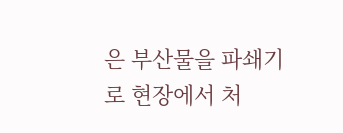은 부산물을 파쇄기로 현장에서 처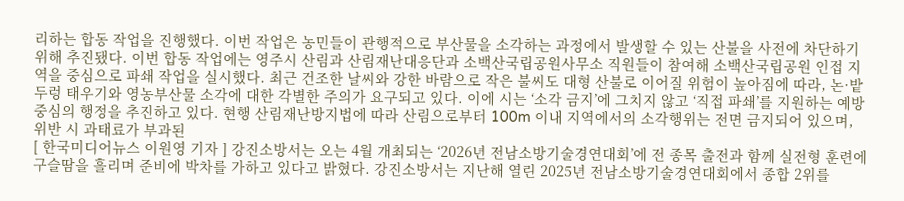리하는 합동 작업을 진행했다. 이번 작업은 농민들이 관행적으로 부산물을 소각하는 과정에서 발생할 수 있는 산불을 사전에 차단하기 위해 추진됐다. 이번 합동 작업에는 영주시 산림과 산림재난대응단과 소백산국립공원사무소 직원들이 참여해 소백산국립공원 인접 지역을 중심으로 파쇄 작업을 실시했다. 최근 건조한 날씨와 강한 바람으로 작은 불씨도 대형 산불로 이어질 위험이 높아짐에 따라, 논·밭두렁 태우기와 영농부산물 소각에 대한 각별한 주의가 요구되고 있다. 이에 시는 ‘소각 금지’에 그치지 않고 ‘직접 파쇄’를 지원하는 예방 중심의 행정을 추진하고 있다. 현행 산림재난방지법에 따라 산림으로부터 100m 이내 지역에서의 소각행위는 전면 금지되어 있으며, 위반 시 과태료가 부과된
[ 한국미디어뉴스 이원영 기자 ] 강진소방서는 오는 4월 개최되는 ‘2026년 전남소방기술경연대회’에 전 종목 출전과 함께 실전형 훈련에 구슬땀을 흘리며 준비에 박차를 가하고 있다고 밝혔다. 강진소방서는 지난해 열린 2025년 전남소방기술경연대회에서 종합 2위를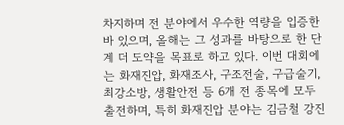차지하며 전 분야에서 우수한 역량을 입증한 바 있으며, 올해는 그 성과를 바탕으로 한 단계 더 도약을 목표로 하고 있다. 이번 대회에는 화재진압, 화재조사, 구조전술, 구급술기, 최강소방, 생활안전 등 6개 전 종목에 모두 출전하며, 특히 화재진압 분야는 김금철 강진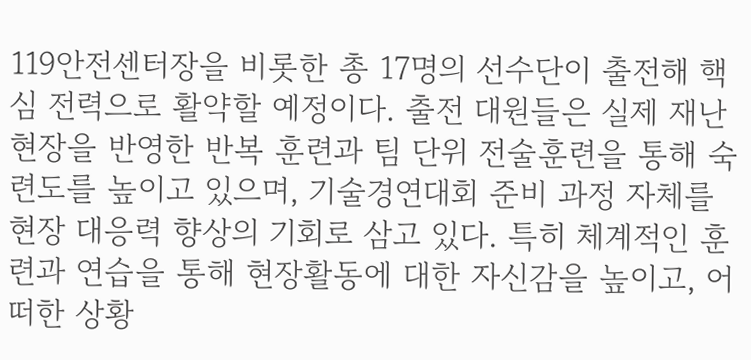119안전센터장을 비롯한 총 17명의 선수단이 출전해 핵심 전력으로 활약할 예정이다. 출전 대원들은 실제 재난현장을 반영한 반복 훈련과 팀 단위 전술훈련을 통해 숙련도를 높이고 있으며, 기술경연대회 준비 과정 자체를 현장 대응력 향상의 기회로 삼고 있다. 특히 체계적인 훈련과 연습을 통해 현장활동에 대한 자신감을 높이고, 어떠한 상황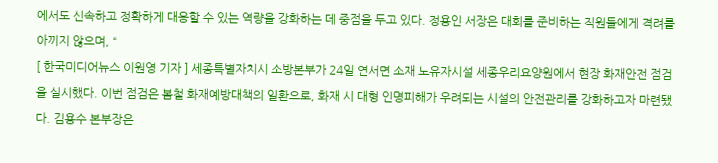에서도 신속하고 정확하게 대응할 수 있는 역량을 강화하는 데 중점을 두고 있다. 정용인 서장은 대회를 준비하는 직원들에게 격려를 아끼지 않으며, “
[ 한국미디어뉴스 이원영 기자 ] 세종특별자치시 소방본부가 24일 연서면 소재 노유자시설 세종우리요양원에서 현장 화재안전 점검을 실시했다. 이번 점검은 봄철 화재예방대책의 일환으로, 화재 시 대형 인명피해가 우려되는 시설의 안전관리를 강화하고자 마련됐다. 김용수 본부장은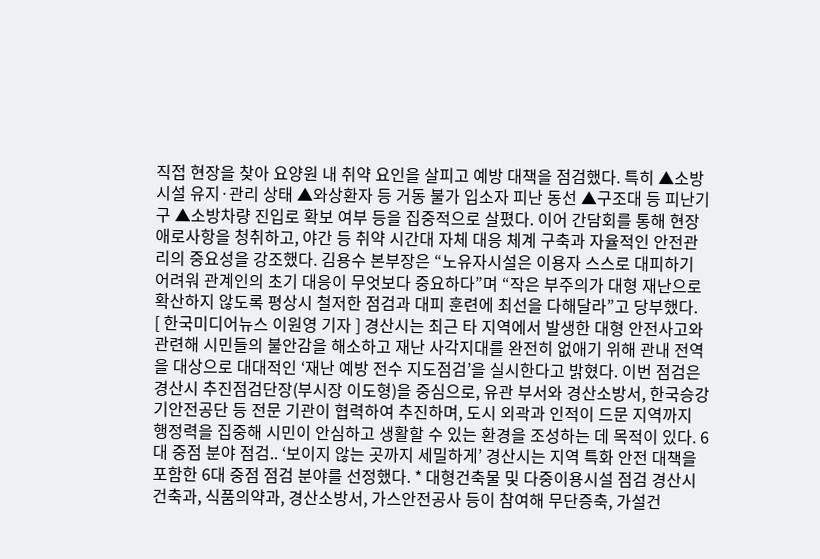직접 현장을 찾아 요양원 내 취약 요인을 살피고 예방 대책을 점검했다. 특히 ▲소방시설 유지·관리 상태 ▲와상환자 등 거동 불가 입소자 피난 동선 ▲구조대 등 피난기구 ▲소방차량 진입로 확보 여부 등을 집중적으로 살폈다. 이어 간담회를 통해 현장 애로사항을 청취하고, 야간 등 취약 시간대 자체 대응 체계 구축과 자율적인 안전관리의 중요성을 강조했다. 김용수 본부장은 “노유자시설은 이용자 스스로 대피하기 어려워 관계인의 초기 대응이 무엇보다 중요하다”며 “작은 부주의가 대형 재난으로 확산하지 않도록 평상시 철저한 점검과 대피 훈련에 최선을 다해달라”고 당부했다.
[ 한국미디어뉴스 이원영 기자 ] 경산시는 최근 타 지역에서 발생한 대형 안전사고와 관련해 시민들의 불안감을 해소하고 재난 사각지대를 완전히 없애기 위해 관내 전역을 대상으로 대대적인 ‘재난 예방 전수 지도점검’을 실시한다고 밝혔다. 이번 점검은 경산시 추진점검단장(부시장 이도형)을 중심으로, 유관 부서와 경산소방서, 한국승강기안전공단 등 전문 기관이 협력하여 추진하며, 도시 외곽과 인적이 드문 지역까지 행정력을 집중해 시민이 안심하고 생활할 수 있는 환경을 조성하는 데 목적이 있다. 6대 중점 분야 점검.. ‘보이지 않는 곳까지 세밀하게’ 경산시는 지역 특화 안전 대책을 포함한 6대 중점 점검 분야를 선정했다. * 대형건축물 및 다중이용시설 점검 경산시 건축과, 식품의약과, 경산소방서, 가스안전공사 등이 참여해 무단증축, 가설건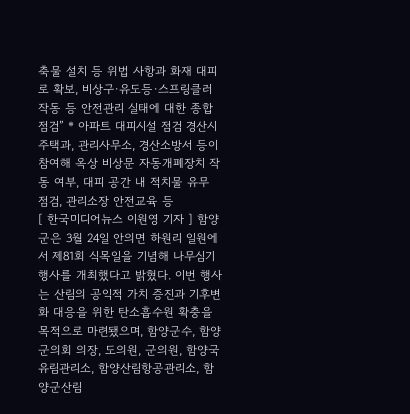축물 설치 등 위법 사항과 화재 대피로 확보, 비상구·유도등·스프링클러 작동 등 안전관리 실태에 대한 종합 점검” * 아파트 대피시설 점검 경산시 주택과, 관리사무소, 경산소방서 등이 참여해 옥상 비상문 자동개폐장치 작동 여부, 대피 공간 내 적치물 유무 점검, 관리소장 안전교육 등
[ 한국미디어뉴스 이원영 기자 ] 함양군은 3월 24일 안의면 하원리 일원에서 제81회 식목일을 기념해 나무심기 행사를 개최했다고 밝혔다. 이번 행사는 산림의 공익적 가치 증진과 기후변화 대응을 위한 탄소흡수원 확충을 목적으로 마련됐으며, 함양군수, 함양군의회 의장, 도의원, 군의원, 함양국유림관리소, 함양산림항공관리소, 함양군산림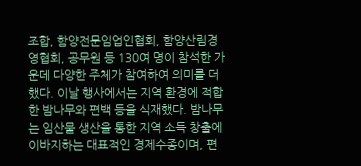조합, 함양전문임업인협회, 함양산림경영협회, 공무원 등 130여 명이 참석한 가운데 다양한 주체가 참여하여 의미를 더했다. 이날 행사에서는 지역 환경에 적합한 밤나무와 편백 등을 식재했다. 밤나무는 임산물 생산을 통한 지역 소득 창출에 이바지하는 대표적인 경제수종이며, 편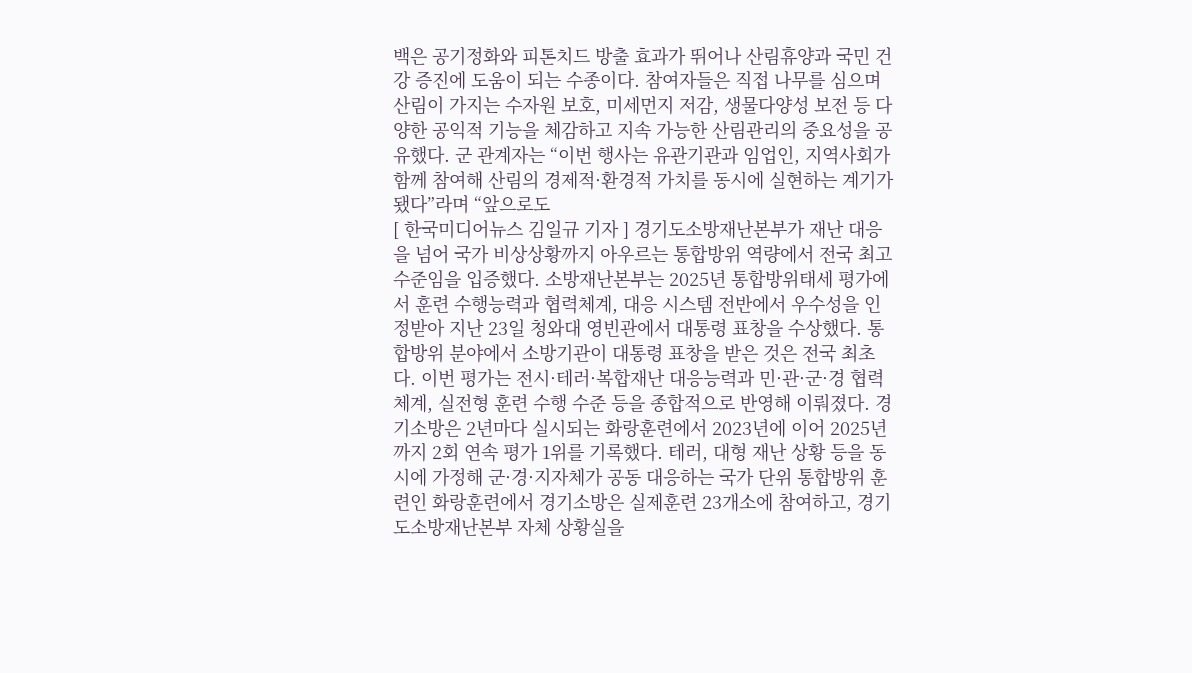백은 공기정화와 피톤치드 방출 효과가 뛰어나 산림휴양과 국민 건강 증진에 도움이 되는 수종이다. 참여자들은 직접 나무를 심으며 산림이 가지는 수자원 보호, 미세먼지 저감, 생물다양성 보전 등 다양한 공익적 기능을 체감하고 지속 가능한 산림관리의 중요성을 공유했다. 군 관계자는 “이번 행사는 유관기관과 임업인, 지역사회가 함께 참여해 산림의 경제적·환경적 가치를 동시에 실현하는 계기가 됐다”라며 “앞으로도
[ 한국미디어뉴스 김일규 기자 ] 경기도소방재난본부가 재난 대응을 넘어 국가 비상상황까지 아우르는 통합방위 역량에서 전국 최고 수준임을 입증했다. 소방재난본부는 2025년 통합방위태세 평가에서 훈련 수행능력과 협력체계, 대응 시스템 전반에서 우수성을 인정받아 지난 23일 청와대 영빈관에서 대통령 표창을 수상했다. 통합방위 분야에서 소방기관이 대통령 표창을 받은 것은 전국 최초다. 이번 평가는 전시·테러·복합재난 대응능력과 민·관·군·경 협력체계, 실전형 훈련 수행 수준 등을 종합적으로 반영해 이뤄졌다. 경기소방은 2년마다 실시되는 화랑훈련에서 2023년에 이어 2025년까지 2회 연속 평가 1위를 기록했다. 테러, 대형 재난 상황 등을 동시에 가정해 군·경·지자체가 공동 대응하는 국가 단위 통합방위 훈련인 화랑훈련에서 경기소방은 실제훈련 23개소에 참여하고, 경기도소방재난본부 자체 상황실을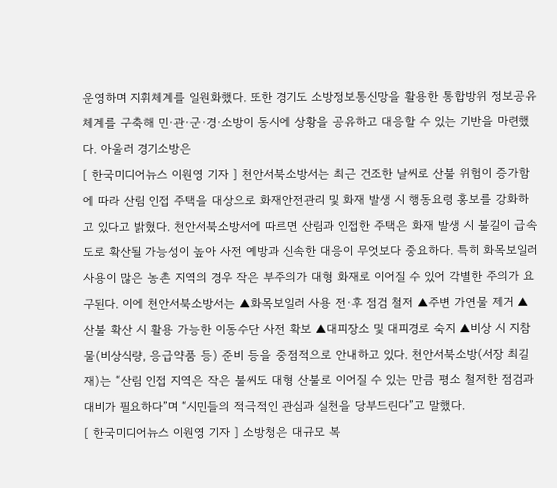운영하며 지휘체계를 일원화했다. 또한 경기도 소방정보통신망을 활용한 통합방위 정보공유 체계를 구축해 민·관·군·경·소방이 동시에 상황을 공유하고 대응할 수 있는 기반을 마련했다. 아울러 경기소방은
[ 한국미디어뉴스 이원영 기자 ] 천안서북소방서는 최근 건조한 날씨로 산불 위험이 증가함에 따라 산림 인접 주택을 대상으로 화재안전관리 및 화재 발생 시 행동요령 홍보를 강화하고 있다고 밝혔다. 천안서북소방서에 따르면 산림과 인접한 주택은 화재 발생 시 불길이 급속도로 확산될 가능성이 높아 사전 예방과 신속한 대응이 무엇보다 중요하다. 특히 화목보일러 사용이 많은 농촌 지역의 경우 작은 부주의가 대형 화재로 이어질 수 있어 각별한 주의가 요구된다. 이에 천안서북소방서는 ▲화목보일러 사용 전·후 점검 철저 ▲주변 가연물 제거 ▲산불 확산 시 활용 가능한 이동수단 사전 확보 ▲대피장소 및 대피경로 숙지 ▲비상 시 지참물(비상식량, 응급약품 등) 준비 등을 중점적으로 안내하고 있다. 천안서북소방(서장 최길재)는 “산림 인접 지역은 작은 불씨도 대형 산불로 이어질 수 있는 만큼 평소 철저한 점검과 대비가 필요하다”며 “시민들의 적극적인 관심과 실천을 당부드린다”고 말했다.
[ 한국미디어뉴스 이원영 기자 ] 소방청은 대규모 복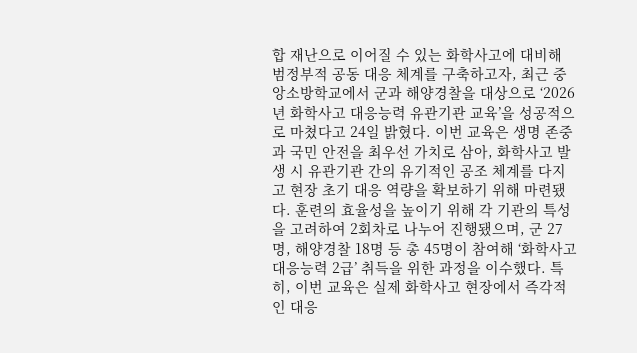합 재난으로 이어질 수 있는 화학사고에 대비해 범정부적 공동 대응 체계를 구축하고자, 최근 중앙소방학교에서 군과 해양경찰을 대상으로 ‘2026년 화학사고 대응능력 유관기관 교육’을 성공적으로 마쳤다고 24일 밝혔다. 이번 교육은 생명 존중과 국민 안전을 최우선 가치로 삼아, 화학사고 발생 시 유관기관 간의 유기적인 공조 체계를 다지고 현장 초기 대응 역량을 확보하기 위해 마련됐다. 훈련의 효율성을 높이기 위해 각 기관의 특성을 고려하여 2회차로 나누어 진행됐으며, 군 27명, 해양경찰 18명 등 총 45명이 참여해 ‘화학사고 대응능력 2급’ 취득을 위한 과정을 이수했다. 특히, 이번 교육은 실제 화학사고 현장에서 즉각적인 대응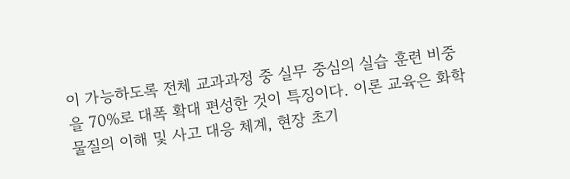이 가능하도록 전체 교과과정 중 실무 중심의 실습 훈련 비중을 70%로 대폭 확대 편성한 것이 특징이다. 이론 교육은 화학물질의 이해 및 사고 대응 체계, 현장 초기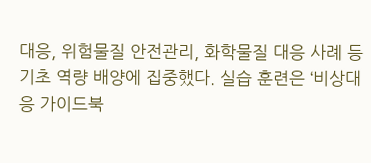대응, 위험물질 안전관리, 화학물질 대응 사례 등 기초 역량 배양에 집중했다. 실습 훈련은 ‘비상대응 가이드북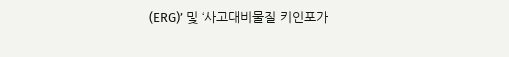(ERG)’ 및 ‘사고대비물질 키인포가